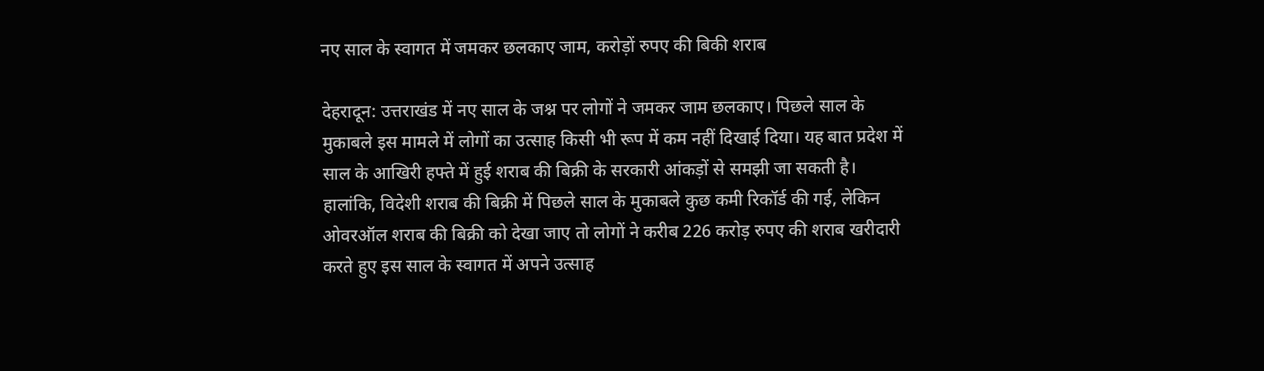नए साल के स्वागत में जमकर छलकाए जाम, करोड़ों रुपए की बिकी शराब

देहरादून: उत्तराखंड में नए साल के जश्न पर लोगों ने जमकर जाम छलकाए। पिछले साल के मुकाबले इस मामले में लोगों का उत्साह किसी भी रूप में कम नहीं दिखाई दिया। यह बात प्रदेश में साल के आखिरी हफ्ते में हुई शराब की बिक्री के सरकारी आंकड़ों से समझी जा सकती है। हालांकि, विदेशी शराब की बिक्री में पिछले साल के मुकाबले कुछ कमी रिकॉर्ड की गई, लेकिन ओवरऑल शराब की बिक्री को देखा जाए तो लोगों ने करीब 226 करोड़ रुपए की शराब खरीदारी करते हुए इस साल के स्वागत में अपने उत्साह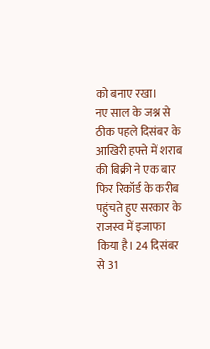को बनाए रखा।
नए साल के जश्न से ठीक पहले दिसंबर के आखिरी हफ्ते में शराब की बिक्री ने एक बार फिर रिकॉर्ड के करीब पहुंचते हुए सरकार के राजस्व में इजाफा किया है। 24 दिसंबर से 31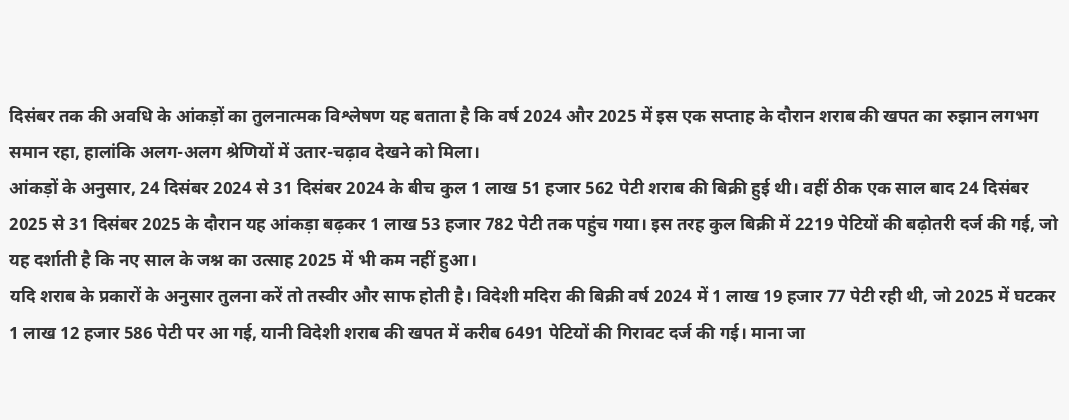दिसंबर तक की अवधि के आंकड़ों का तुलनात्मक विश्लेषण यह बताता है कि वर्ष 2024 और 2025 में इस एक सप्ताह के दौरान शराब की खपत का रुझान लगभग समान रहा, हालांकि अलग-अलग श्रेणियों में उतार-चढ़ाव देखने को मिला।
आंकड़ों के अनुसार, 24 दिसंबर 2024 से 31 दिसंबर 2024 के बीच कुल 1 लाख 51 हजार 562 पेटी शराब की बिक्री हुई थी। वहीं ठीक एक साल बाद 24 दिसंबर 2025 से 31 दिसंबर 2025 के दौरान यह आंकड़ा बढ़कर 1 लाख 53 हजार 782 पेटी तक पहुंच गया। इस तरह कुल बिक्री में 2219 पेटियों की बढ़ोतरी दर्ज की गई, जो यह दर्शाती है कि नए साल के जश्न का उत्साह 2025 में भी कम नहीं हुआ।
यदि शराब के प्रकारों के अनुसार तुलना करें तो तस्वीर और साफ होती है। विदेशी मदिरा की बिक्री वर्ष 2024 में 1 लाख 19 हजार 77 पेटी रही थी, जो 2025 में घटकर 1 लाख 12 हजार 586 पेटी पर आ गई, यानी विदेशी शराब की खपत में करीब 6491 पेटियों की गिरावट दर्ज की गई। माना जा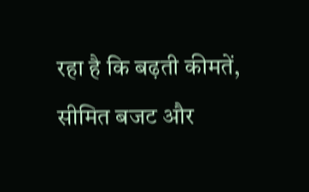रहा है कि बढ़ती कीमतें, सीमित बजट और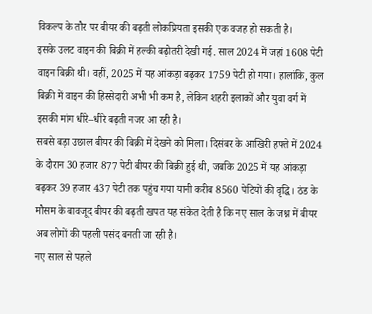विकल्प के तौर पर बीयर की बढ़ती लोकप्रियता इसकी एक वजह हो सकती है।
इसके उलट वाइन की बिक्री में हल्की बढ़ोतरी देखी गई. साल 2024 में जहां 1608 पेटी वाइन बिक्री थी। वहीं, 2025 में यह आंकड़ा बढ़कर 1759 पेटी हो गया। हालांकि, कुल बिक्री में वाइन की हिस्सेदारी अभी भी कम है, लेकिन शहरी इलाकों और युवा वर्ग में इसकी मांग धीरे–धीरे बढ़ती नजर आ रही है।
सबसे बड़ा उछाल बीयर की बिक्री में देखने को मिला। दिसंबर के आखिरी हफ्ते में 2024 के दौरान 30 हजार 877 पेटी बीयर की बिक्री हुई थी, जबकि 2025 में यह आंकड़ा बढ़कर 39 हजार 437 पेटी तक पहुंच गया यानी करीब 8560 पेटियों की वृद्धि। ठंड के मौसम के बावजूद बीयर की बढ़ती खपत यह संकेत देती है कि नए साल के जश्न में बीयर अब लोगों की पहली पसंद बनती जा रही है।
नए साल से पहले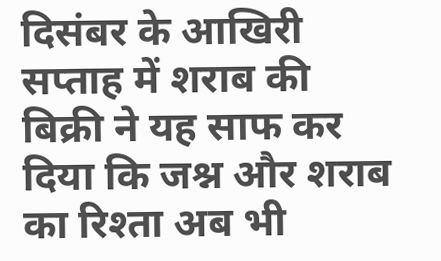दिसंबर के आखिरी सप्ताह में शराब की बिक्री ने यह साफ कर दिया कि जश्न और शराब का रिश्ता अब भी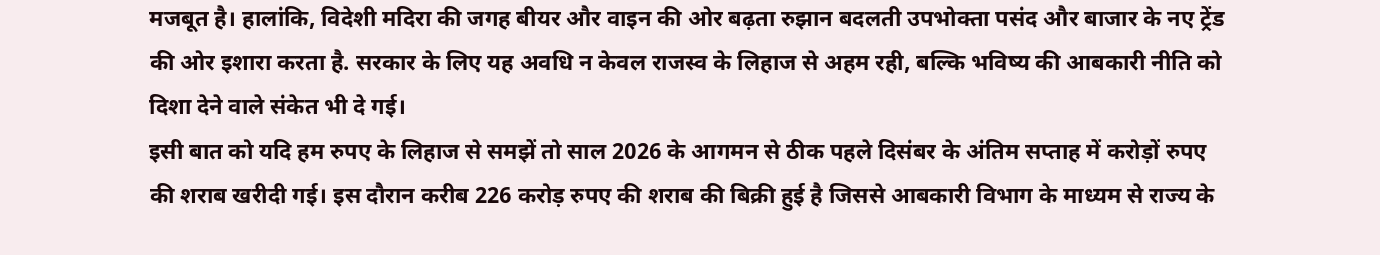मजबूत है। हालांकि, विदेशी मदिरा की जगह बीयर और वाइन की ओर बढ़ता रुझान बदलती उपभोक्ता पसंद और बाजार के नए ट्रेंड की ओर इशारा करता है. सरकार के लिए यह अवधि न केवल राजस्व के लिहाज से अहम रही, बल्कि भविष्य की आबकारी नीति को दिशा देने वाले संकेत भी दे गई।
इसी बात को यदि हम रुपए के लिहाज से समझें तो साल 2026 के आगमन से ठीक पहले दिसंबर के अंतिम सप्ताह में करोड़ों रुपए की शराब खरीदी गई। इस दौरान करीब 226 करोड़ रुपए की शराब की बिक्री हुई है जिससे आबकारी विभाग के माध्यम से राज्य के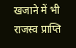खजाने में भी राजस्व प्राप्ति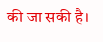की जा सकी है।